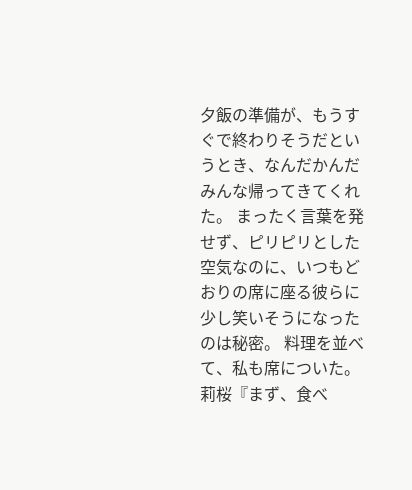夕飯の準備が、もうすぐで終わりそうだというとき、なんだかんだみんな帰ってきてくれた。 まったく言葉を発せず、ピリピリとした空気なのに、いつもどおりの席に座る彼らに少し笑いそうになったのは秘密。 料理を並べて、私も席についた。 莉桜『まず、食べ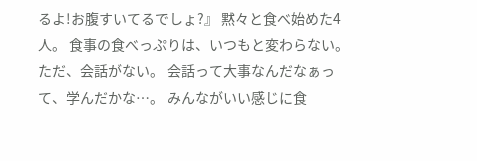るよ!お腹すいてるでしょ?』 黙々と食べ始めた4人。 食事の食べっぷりは、いつもと変わらない。 ただ、会話がない。 会話って大事なんだなぁって、学んだかな…。 みんながいい感じに食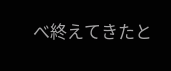べ終えてきたと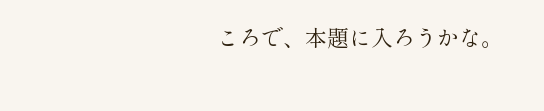ころで、本題に入ろうかな。